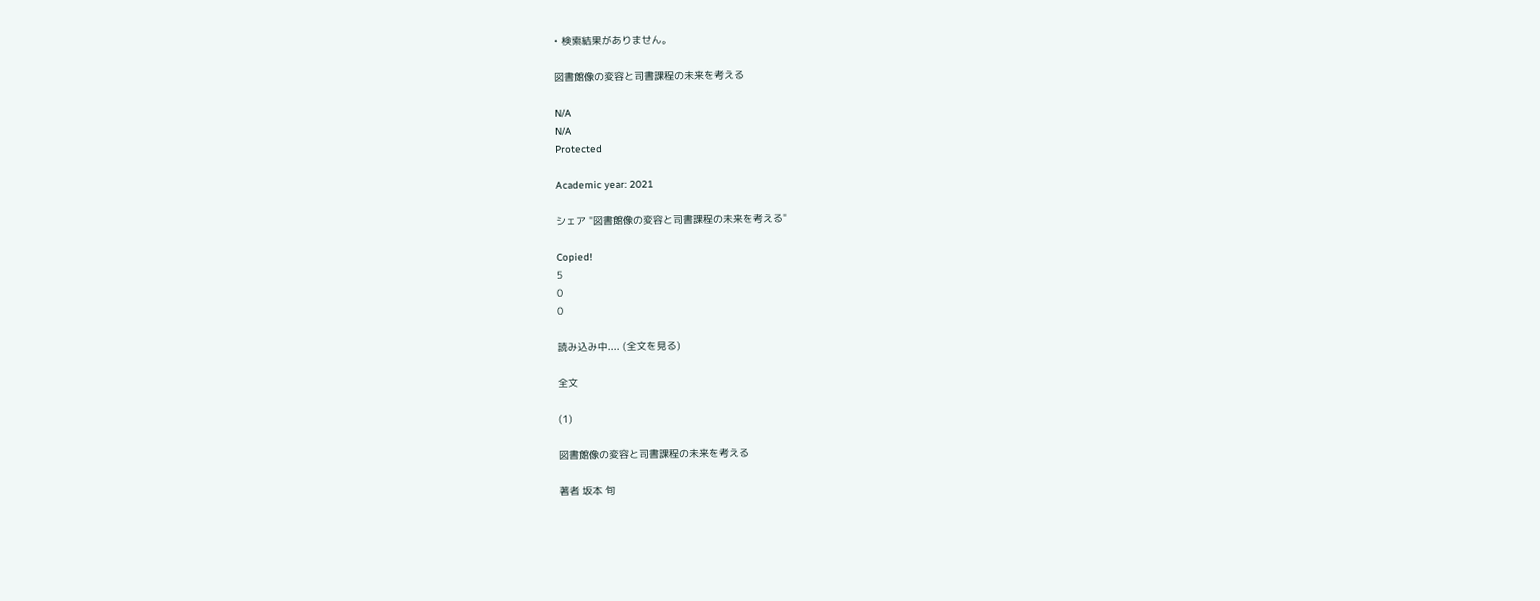• 検索結果がありません。

図書館像の変容と司書課程の未来を考える

N/A
N/A
Protected

Academic year: 2021

シェア "図書館像の変容と司書課程の未来を考える"

Copied!
5
0
0

読み込み中.... (全文を見る)

全文

(1)

図書館像の変容と司書課程の未来を考える

著者 坂本 旬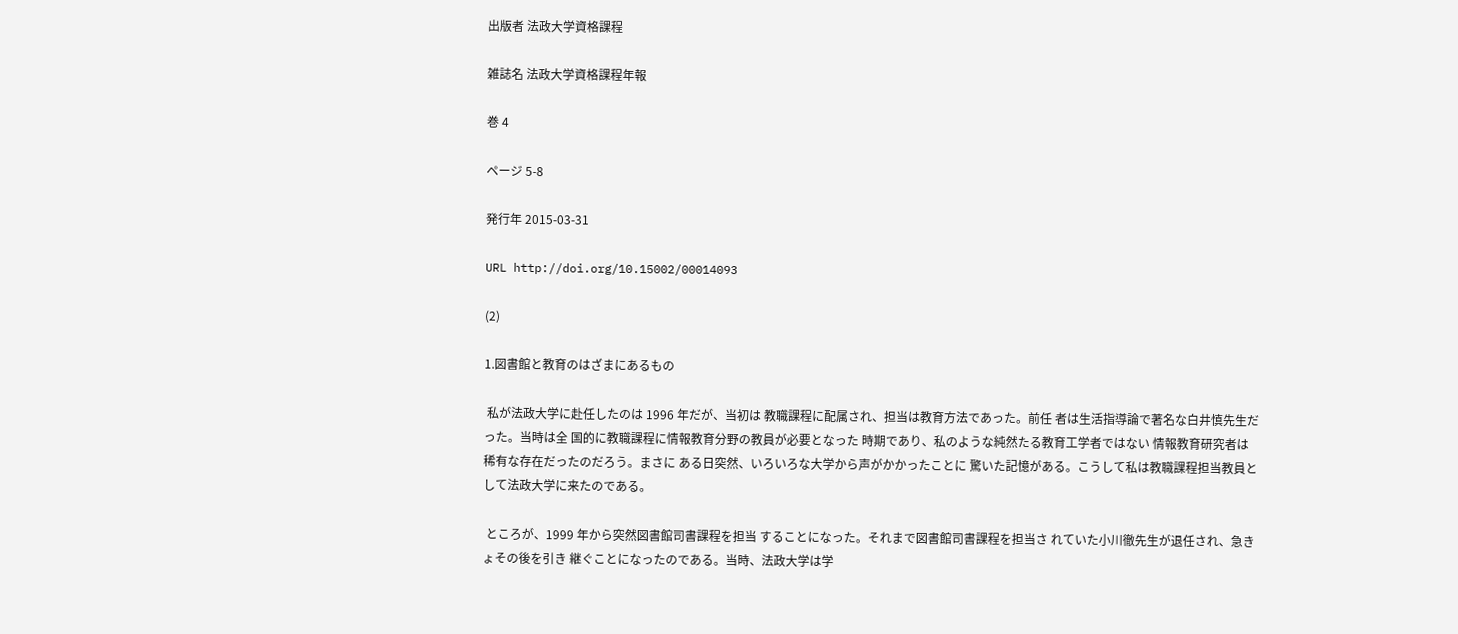出版者 法政大学資格課程

雑誌名 法政大学資格課程年報

巻 4

ページ 5‑8

発行年 2015‑03‑31

URL http://doi.org/10.15002/00014093

(2)

1.図書館と教育のはざまにあるもの

 私が法政大学に赴任したのは 1996 年だが、当初は 教職課程に配属され、担当は教育方法であった。前任 者は生活指導論で著名な白井慎先生だった。当時は全 国的に教職課程に情報教育分野の教員が必要となった 時期であり、私のような純然たる教育工学者ではない 情報教育研究者は稀有な存在だったのだろう。まさに ある日突然、いろいろな大学から声がかかったことに 驚いた記憶がある。こうして私は教職課程担当教員と して法政大学に来たのである。

 ところが、1999 年から突然図書館司書課程を担当 することになった。それまで図書館司書課程を担当さ れていた小川徹先生が退任され、急きょその後を引き 継ぐことになったのである。当時、法政大学は学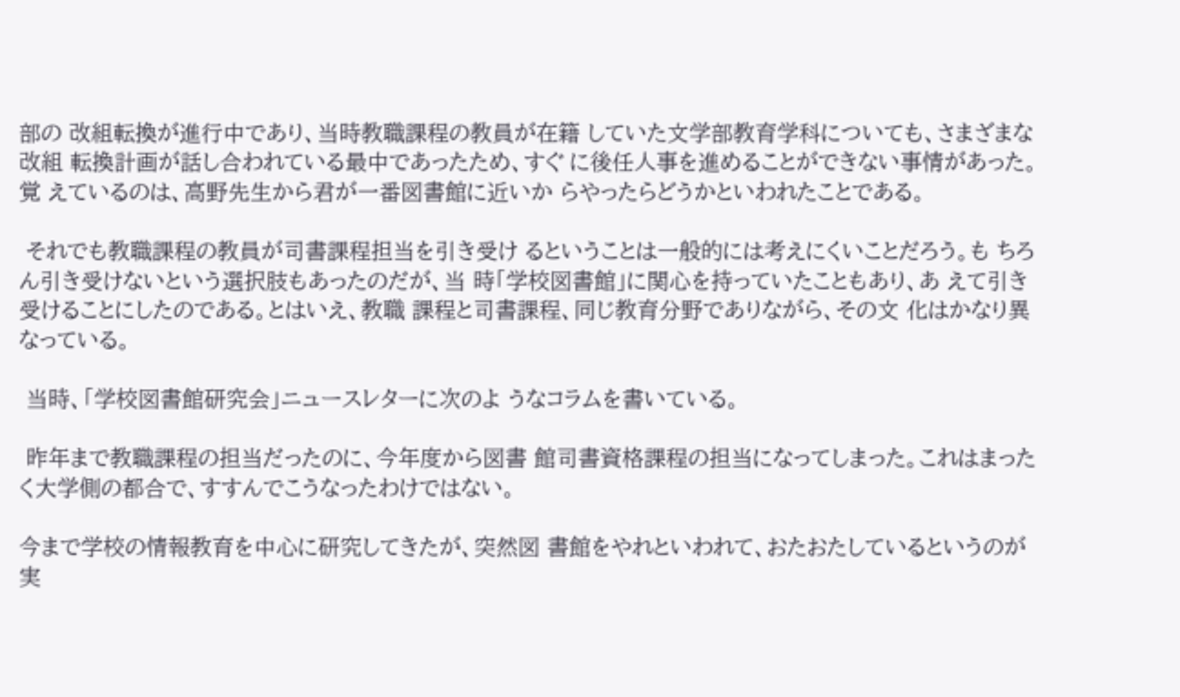部の 改組転換が進行中であり、当時教職課程の教員が在籍 していた文学部教育学科についても、さまざまな改組 転換計画が話し合われている最中であったため、すぐ に後任人事を進めることができない事情があった。覚 えているのは、高野先生から君が一番図書館に近いか らやったらどうかといわれたことである。

 それでも教職課程の教員が司書課程担当を引き受け るということは一般的には考えにくいことだろう。も ちろん引き受けないという選択肢もあったのだが、当 時「学校図書館」に関心を持っていたこともあり、あ えて引き受けることにしたのである。とはいえ、教職 課程と司書課程、同じ教育分野でありながら、その文 化はかなり異なっている。

 当時、「学校図書館研究会」ニュースレターに次のよ うなコラムを書いている。

 昨年まで教職課程の担当だったのに、今年度から図書 館司書資格課程の担当になってしまった。これはまった く大学側の都合で、すすんでこうなったわけではない。

今まで学校の情報教育を中心に研究してきたが、突然図 書館をやれといわれて、おたおたしているというのが実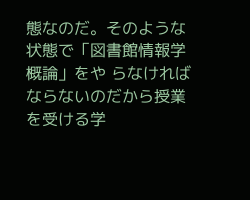態なのだ。そのような状態で「図書館情報学概論」をや らなければならないのだから授業を受ける学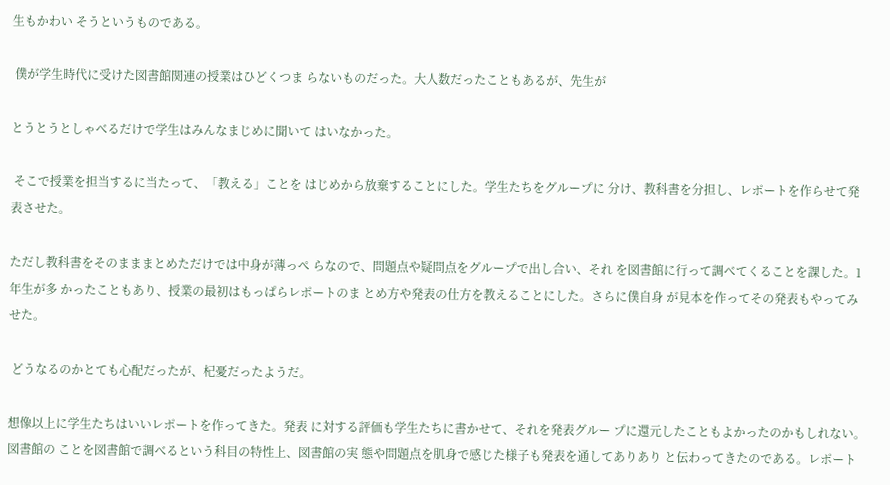生もかわい そうというものである。

 僕が学生時代に受けた図書館関連の授業はひどくつま らないものだった。大人数だったこともあるが、先生が

とうとうとしゃべるだけで学生はみんなまじめに聞いて はいなかった。

 そこで授業を担当するに当たって、「教える」ことを はじめから放棄することにした。学生たちをグループに 分け、教科書を分担し、レポートを作らせて発表させた。

ただし教科書をそのまままとめただけでは中身が薄っぺ らなので、問題点や疑問点をグループで出し合い、それ を図書館に行って調べてくることを課した。1年生が多 かったこともあり、授業の最初はもっぱらレポートのま とめ方や発表の仕方を教えることにした。さらに僕自身 が見本を作ってその発表もやってみせた。

 どうなるのかとても心配だったが、杞憂だったようだ。

想像以上に学生たちはいいレポートを作ってきた。発表 に対する評価も学生たちに書かせて、それを発表グルー プに還元したこともよかったのかもしれない。図書館の ことを図書館で調べるという科目の特性上、図書館の実 態や問題点を肌身で感じた様子も発表を通してありあり と伝わってきたのである。レポート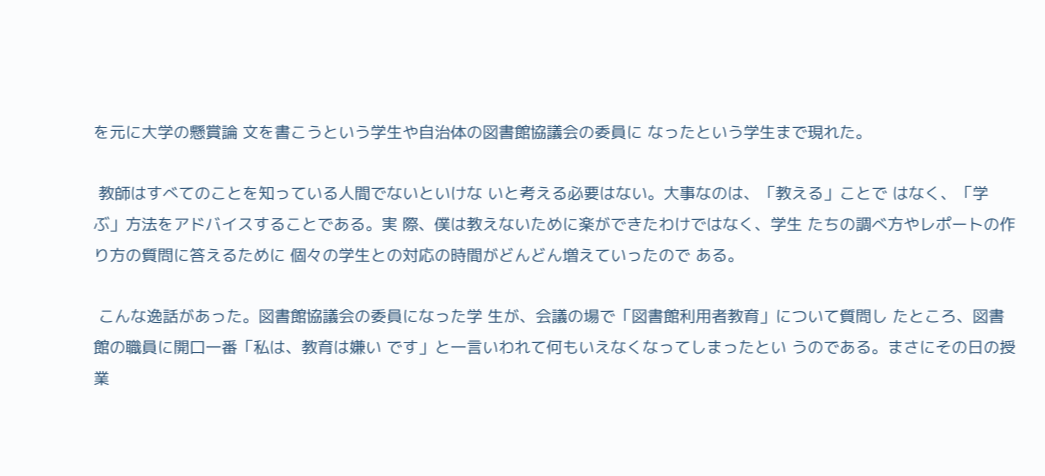を元に大学の懸賞論 文を書こうという学生や自治体の図書館協議会の委員に なったという学生まで現れた。

 教師はすべてのことを知っている人間でないといけな いと考える必要はない。大事なのは、「教える」ことで はなく、「学ぶ」方法をアドバイスすることである。実 際、僕は教えないために楽ができたわけではなく、学生 たちの調べ方やレポートの作り方の質問に答えるために 個々の学生との対応の時間がどんどん増えていったので ある。

 こんな逸話があった。図書館協議会の委員になった学 生が、会議の場で「図書館利用者教育」について質問し たところ、図書館の職員に開口一番「私は、教育は嫌い です」と一言いわれて何もいえなくなってしまったとい うのである。まさにその日の授業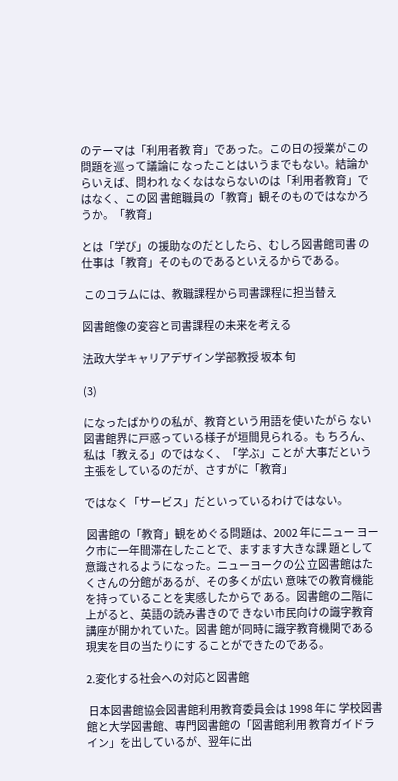のテーマは「利用者教 育」であった。この日の授業がこの問題を巡って議論に なったことはいうまでもない。結論からいえば、問われ なくなはならないのは「利用者教育」ではなく、この図 書館職員の「教育」観そのものではなかろうか。「教育」

とは「学び」の援助なのだとしたら、むしろ図書館司書 の仕事は「教育」そのものであるといえるからである。

 このコラムには、教職課程から司書課程に担当替え

図書館像の変容と司書課程の未来を考える

法政大学キャリアデザイン学部教授 坂本 旬

(3)

になったばかりの私が、教育という用語を使いたがら ない図書館界に戸惑っている様子が垣間見られる。も ちろん、私は「教える」のではなく、「学ぶ」ことが 大事だという主張をしているのだが、さすがに「教育」

ではなく「サービス」だといっているわけではない。

 図書館の「教育」観をめぐる問題は、2002 年にニュー ヨーク市に一年間滞在したことで、ますます大きな課 題として意識されるようになった。ニューヨークの公 立図書館はたくさんの分館があるが、その多くが広い 意味での教育機能を持っていることを実感したからで ある。図書館の二階に上がると、英語の読み書きので きない市民向けの識字教育講座が開かれていた。図書 館が同時に識字教育機関である現実を目の当たりにす ることができたのである。

2.変化する社会への対応と図書館

 日本図書館協会図書館利用教育委員会は 1998 年に 学校図書館と大学図書館、専門図書館の「図書館利用 教育ガイドライン」を出しているが、翌年に出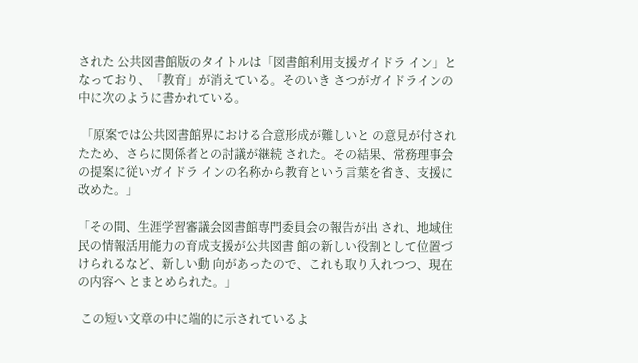された 公共図書館版のタイトルは「図書館利用支援ガイドラ イン」となっており、「教育」が消えている。そのいき さつがガイドラインの中に次のように書かれている。

 「原案では公共図書館界における合意形成が難しいと の意見が付されたため、さらに関係者との討議が継続 された。その結果、常務理事会の提案に従いガイドラ インの名称から教育という言葉を省き、支援に改めた。」

「その間、生涯学習審議会図書館専門委員会の報告が出 され、地域住民の情報活用能力の育成支援が公共図書 館の新しい役割として位置づけられるなど、新しい動 向があったので、これも取り入れつつ、現在の内容へ とまとめられた。」

 この短い文章の中に端的に示されているよ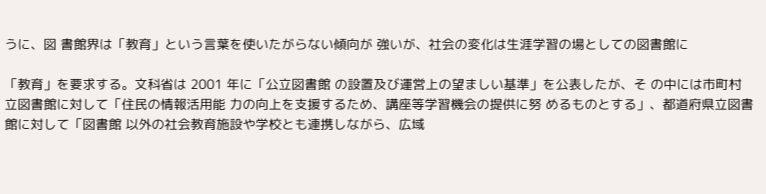うに、図 書館界は「教育」という言葉を使いたがらない傾向が 強いが、社会の変化は生涯学習の場としての図書館に

「教育」を要求する。文科省は 2001 年に「公立図書館 の設置及び運営上の望ましい基準」を公表したが、そ の中には市町村立図書館に対して「住民の情報活用能 力の向上を支援するため、講座等学習機会の提供に努 めるものとする」、都道府県立図書館に対して「図書館 以外の社会教育施設や学校とも連携しながら、広域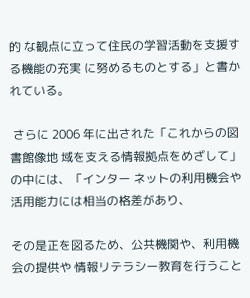的 な観点に立って住民の学習活動を支援する機能の充実 に努めるものとする」と書かれている。

 さらに 2006 年に出された「これからの図書館像地 域を支える情報拠点をめざして」の中には、「インター ネットの利用機会や活用能力には相当の格差があり、

その是正を図るため、公共機関や、利用機会の提供や 情報リテラシー教育を行うこと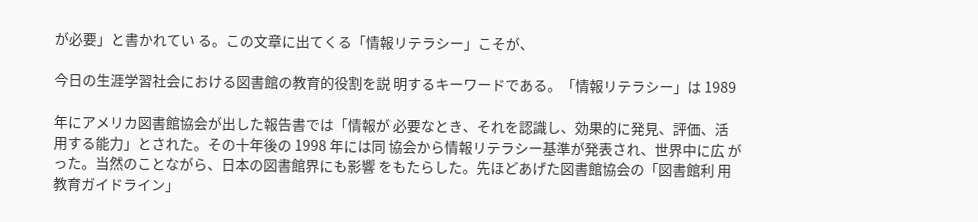が必要」と書かれてい る。この文章に出てくる「情報リテラシー」こそが、

今日の生涯学習社会における図書館の教育的役割を説 明するキーワードである。「情報リテラシー」は 1989

年にアメリカ図書館協会が出した報告書では「情報が 必要なとき、それを認識し、効果的に発見、評価、活 用する能力」とされた。その十年後の 1998 年には同 協会から情報リテラシー基準が発表され、世界中に広 がった。当然のことながら、日本の図書館界にも影響 をもたらした。先ほどあげた図書館協会の「図書館利 用教育ガイドライン」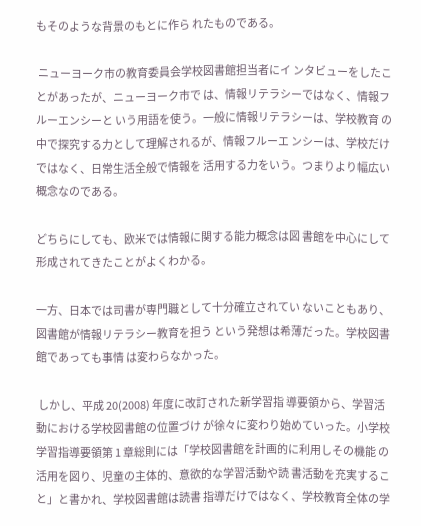もそのような背景のもとに作ら れたものである。

 ニューヨーク市の教育委員会学校図書館担当者にイ ンタビューをしたことがあったが、ニューヨーク市で は、情報リテラシーではなく、情報フルーエンシーと いう用語を使う。一般に情報リテラシーは、学校教育 の中で探究する力として理解されるが、情報フルーエ ンシーは、学校だけではなく、日常生活全般で情報を 活用する力をいう。つまりより幅広い概念なのである。

どちらにしても、欧米では情報に関する能力概念は図 書館を中心にして形成されてきたことがよくわかる。

一方、日本では司書が専門職として十分確立されてい ないこともあり、図書館が情報リテラシー教育を担う という発想は希薄だった。学校図書館であっても事情 は変わらなかった。

 しかし、平成 20(2008) 年度に改訂された新学習指 導要領から、学習活動における学校図書館の位置づけ が徐々に変わり始めていった。小学校学習指導要領第 1 章総則には「学校図書館を計画的に利用しその機能 の活用を図り、児童の主体的、意欲的な学習活動や読 書活動を充実すること」と書かれ、学校図書館は読書 指導だけではなく、学校教育全体の学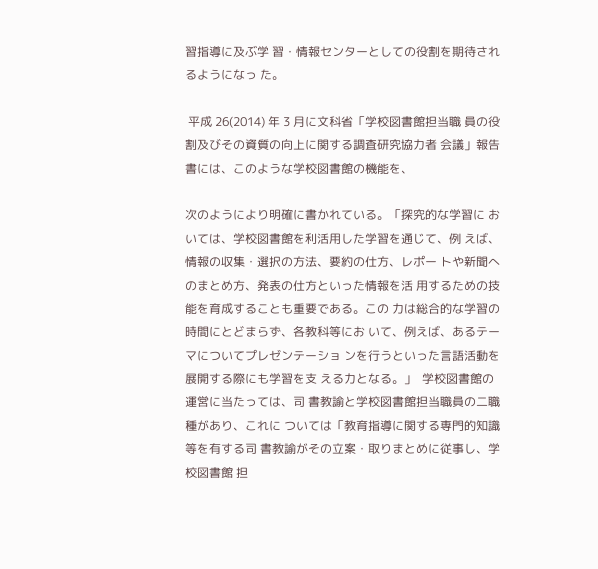習指導に及ぶ学 習・情報センターとしての役割を期待されるようになっ た。

 平成 26(2014) 年 3 月に文科省「学校図書館担当職 員の役割及びその資質の向上に関する調査研究協力者 会議」報告書には、このような学校図書館の機能を、

次のようにより明確に書かれている。「探究的な学習に おいては、学校図書館を利活用した学習を通じて、例 えば、情報の収集・選択の方法、要約の仕方、レポー トや新聞へのまとめ方、発表の仕方といった情報を活 用するための技能を育成することも重要である。この 力は総合的な学習の時間にとどまらず、各教科等にお いて、例えば、あるテーマについてプレゼンテーショ ンを行うといった言語活動を展開する際にも学習を支 える力となる。」  学校図書館の運営に当たっては、司 書教諭と学校図書館担当職員の二職種があり、これに ついては「教育指導に関する専門的知識等を有する司 書教諭がその立案・取りまとめに従事し、学校図書館 担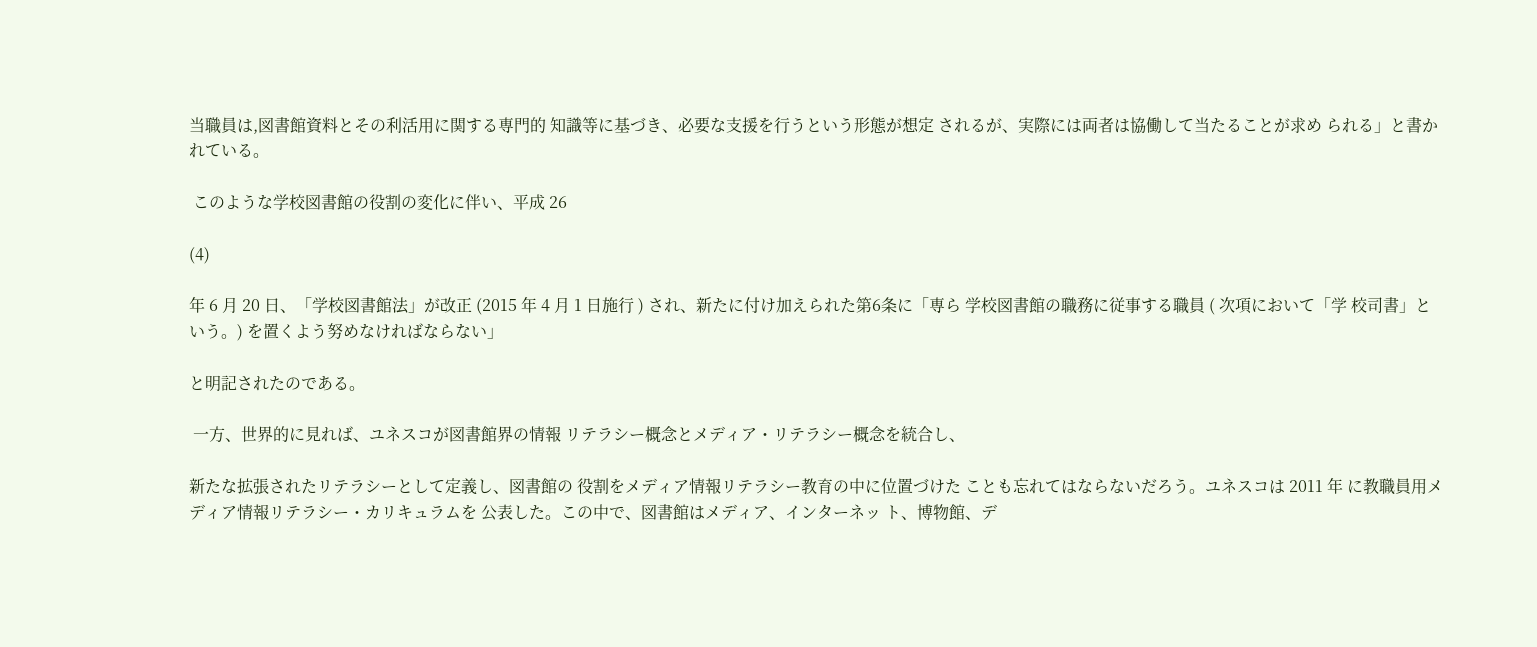当職員は,図書館資料とその利活用に関する専門的 知識等に基づき、必要な支援を行うという形態が想定 されるが、実際には両者は協働して当たることが求め られる」と書かれている。

 このような学校図書館の役割の変化に伴い、平成 26

(4)

年 6 月 20 日、「学校図書館法」が改正 (2015 年 4 月 1 日施行 ) され、新たに付け加えられた第6条に「専ら 学校図書館の職務に従事する職員 ( 次項において「学 校司書」という。) を置くよう努めなければならない」

と明記されたのである。

 一方、世界的に見れば、ユネスコが図書館界の情報 リテラシー概念とメディア・リテラシー概念を統合し、

新たな拡張されたリテラシーとして定義し、図書館の 役割をメディア情報リテラシー教育の中に位置づけた ことも忘れてはならないだろう。ユネスコは 2011 年 に教職員用メディア情報リテラシー・カリキュラムを 公表した。この中で、図書館はメディア、インターネッ ト、博物館、デ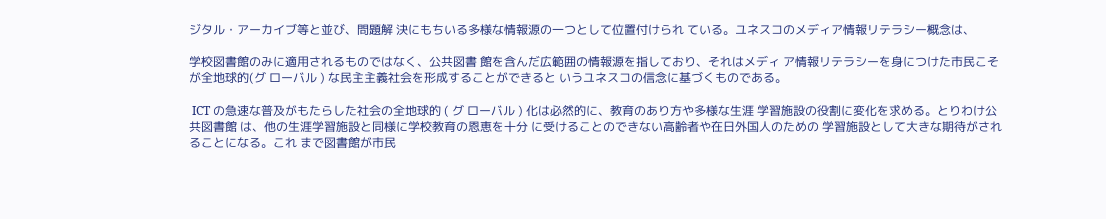ジタル・アーカイブ等と並び、問題解 決にもちいる多様な情報源の一つとして位置付けられ ている。ユネスコのメディア情報リテラシー概念は、

学校図書館のみに適用されるものではなく、公共図書 館を含んだ広範囲の情報源を指しており、それはメディ ア情報リテラシーを身につけた市民こそが全地球的(グ ローバル ) な民主主義社会を形成することができると いうユネスコの信念に基づくものである。

 ICT の急速な普及がもたらした社会の全地球的 ( グ ローバル ) 化は必然的に、教育のあり方や多様な生涯 学習施設の役割に変化を求める。とりわけ公共図書館 は、他の生涯学習施設と同様に学校教育の恩恵を十分 に受けることのできない高齢者や在日外国人のための 学習施設として大きな期待がされることになる。これ まで図書館が市民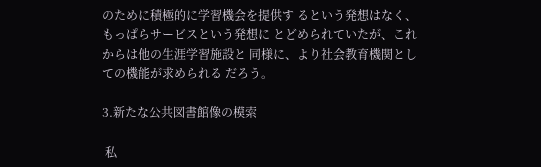のために積極的に学習機会を提供す るという発想はなく、もっぱらサービスという発想に とどめられていたが、これからは他の生涯学習施設と 同様に、より社会教育機関としての機能が求められる だろう。

3.新たな公共図書館像の模索

 私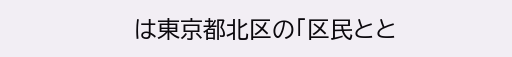は東京都北区の「区民とと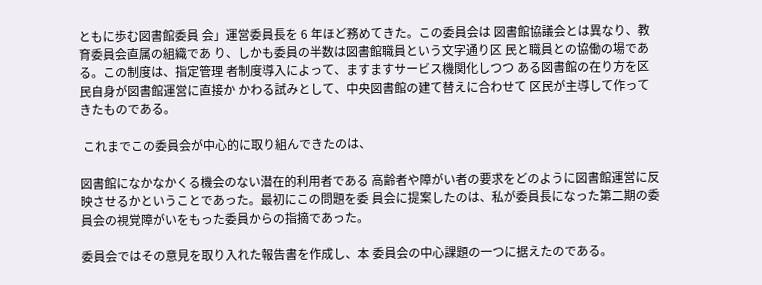ともに歩む図書館委員 会」運営委員長を 6 年ほど務めてきた。この委員会は 図書館協議会とは異なり、教育委員会直属の組織であ り、しかも委員の半数は図書館職員という文字通り区 民と職員との協働の場である。この制度は、指定管理 者制度導入によって、ますますサービス機関化しつつ ある図書館の在り方を区民自身が図書館運営に直接か かわる試みとして、中央図書館の建て替えに合わせて 区民が主導して作ってきたものである。

 これまでこの委員会が中心的に取り組んできたのは、

図書館になかなかくる機会のない潜在的利用者である 高齢者や障がい者の要求をどのように図書館運営に反 映させるかということであった。最初にこの問題を委 員会に提案したのは、私が委員長になった第二期の委 員会の視覚障がいをもった委員からの指摘であった。

委員会ではその意見を取り入れた報告書を作成し、本 委員会の中心課題の一つに据えたのである。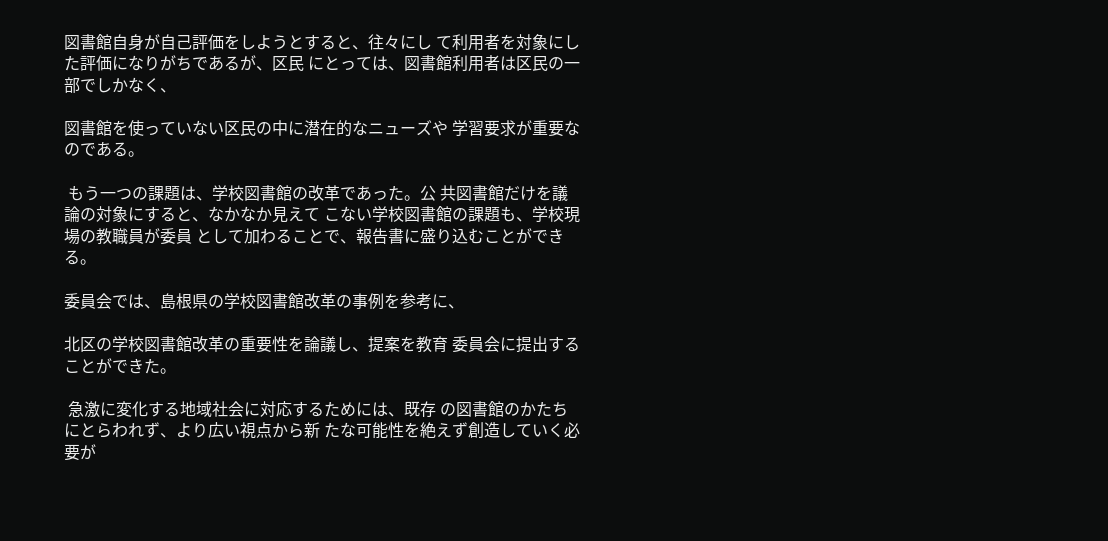図書館自身が自己評価をしようとすると、往々にし て利用者を対象にした評価になりがちであるが、区民 にとっては、図書館利用者は区民の一部でしかなく、

図書館を使っていない区民の中に潜在的なニューズや 学習要求が重要なのである。

 もう一つの課題は、学校図書館の改革であった。公 共図書館だけを議論の対象にすると、なかなか見えて こない学校図書館の課題も、学校現場の教職員が委員 として加わることで、報告書に盛り込むことができる。

委員会では、島根県の学校図書館改革の事例を参考に、

北区の学校図書館改革の重要性を論議し、提案を教育 委員会に提出することができた。

 急激に変化する地域社会に対応するためには、既存 の図書館のかたちにとらわれず、より広い視点から新 たな可能性を絶えず創造していく必要が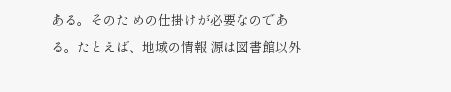ある。そのた めの仕掛けが必要なのである。たとえば、地域の情報 源は図書館以外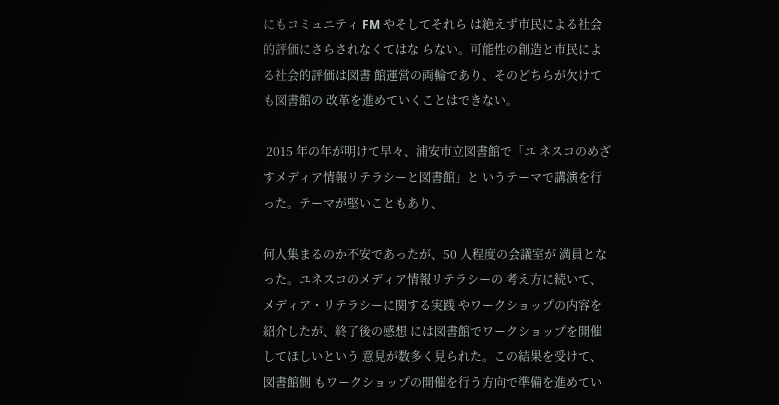にもコミュニティ FM やそしてそれら は絶えず市民による社会的評価にさらされなくてはな らない。可能性の創造と市民による社会的評価は図書 館運営の両輪であり、そのどちらが欠けても図書館の 改革を進めていくことはできない。

 2015 年の年が明けて早々、浦安市立図書館で「ユ ネスコのめざすメディア情報リテラシーと図書館」と いうテーマで講演を行った。テーマが堅いこともあり、

何人集まるのか不安であったが、50 人程度の会議室が 満員となった。ユネスコのメディア情報リテラシーの 考え方に続いて、メディア・リテラシーに関する実践 やワークショップの内容を紹介したが、終了後の感想 には図書館でワークショップを開催してほしいという 意見が数多く見られた。この結果を受けて、図書館側 もワークショップの開催を行う方向で準備を進めてい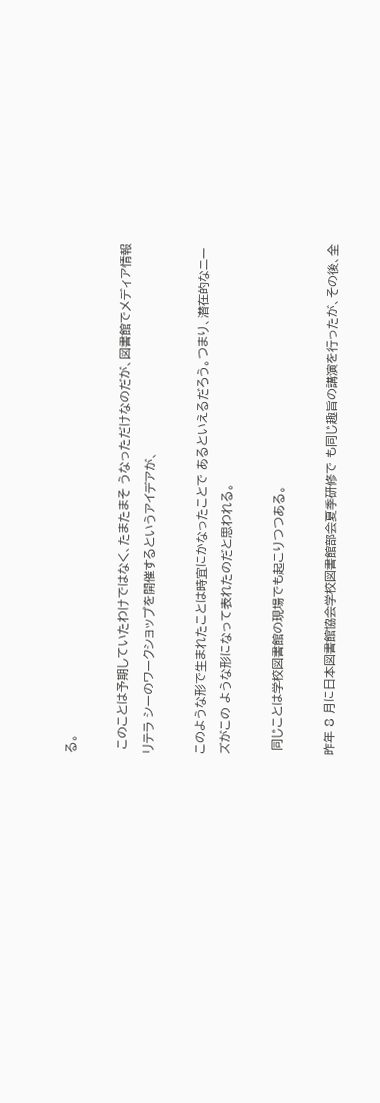る。

 このことは予期していたわけではなく、たまたまそ うなっただけなのだが、図書館でメディア情報リテラ シーのワークショップを開催するというアイデアが、

このような形で生まれたことは時宜にかなったことで あるといえるだろう。つまり、潜在的なニーズがこの ような形になって表れたのだと思われる。

 同じことは学校図書館の現場でも起こりつつある。

昨年 8 月に日本図書館協会学校図書館部会夏季研修で も同じ趣旨の講演を行ったが、その後、全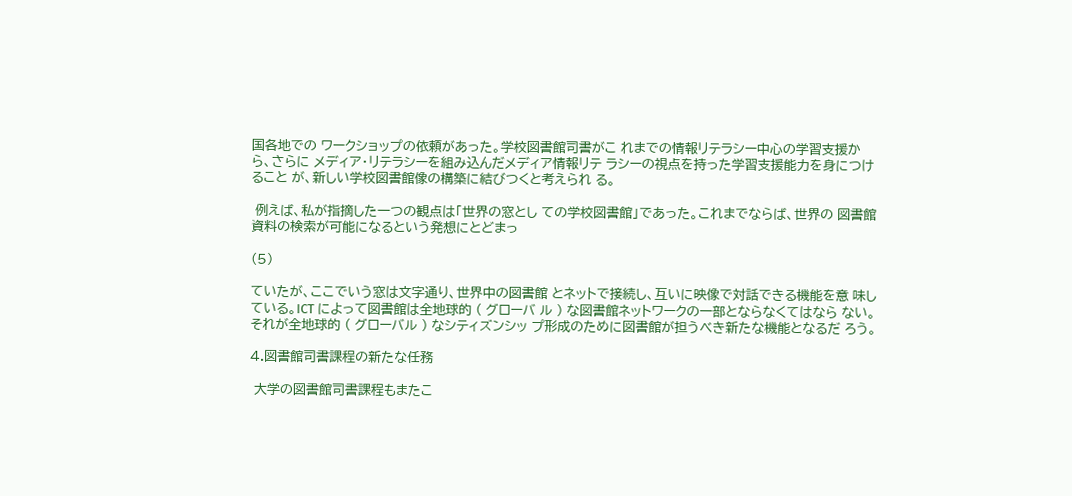国各地での ワークショップの依頼があった。学校図書館司書がこ れまでの情報リテラシー中心の学習支援から、さらに メディア・リテラシーを組み込んだメディア情報リテ ラシーの視点を持った学習支援能力を身につけること が、新しい学校図書館像の構築に結びつくと考えられ る。

 例えば、私が指摘した一つの観点は「世界の窓とし ての学校図書館」であった。これまでならば、世界の 図書館資料の検索が可能になるという発想にとどまっ

(5)

ていたが、ここでいう窓は文字通り、世界中の図書館 とネットで接続し、互いに映像で対話できる機能を意 味している。ICT によって図書館は全地球的 ( グローバ ル ) な図書館ネットワークの一部とならなくてはなら ない。それが全地球的 ( グローバル ) なシティズンシッ プ形成のために図書館が担うべき新たな機能となるだ ろう。

4.図書館司書課程の新たな任務

 大学の図書館司書課程もまたこ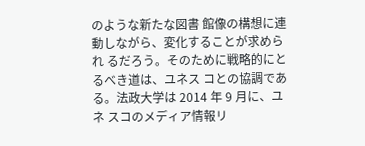のような新たな図書 館像の構想に連動しながら、変化することが求められ るだろう。そのために戦略的にとるべき道は、ユネス コとの協調である。法政大学は 2014 年 9 月に、ユネ スコのメディア情報リ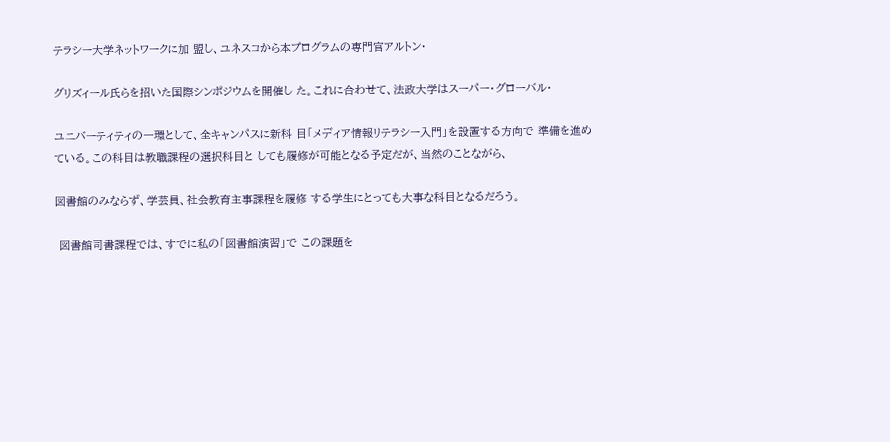テラシー大学ネットワークに加 盟し、ユネスコから本プログラムの専門官アルトン・

グリズィール氏らを招いた国際シンポジウムを開催し た。これに合わせて、法政大学はスーパー・グローバル・

ユニバーティティの一環として、全キャンパスに新科 目「メディア情報リテラシー入門」を設置する方向で 準備を進めている。この科目は教職課程の選択科目と しても履修が可能となる予定だが、当然のことながら、

図書館のみならず、学芸員、社会教育主事課程を履修 する学生にとっても大事な科目となるだろう。

 図書館司書課程では、すでに私の「図書館演習」で この課題を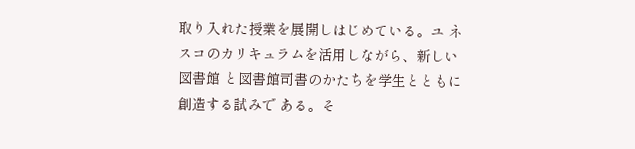取り入れた授業を展開しはじめている。ユ ネスコのカリキュラムを活用しながら、新しい図書館 と図書館司書のかたちを学生とともに創造する試みで ある。そ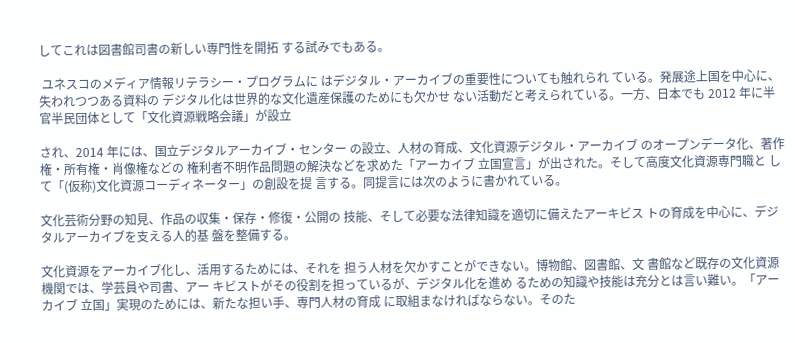してこれは図書館司書の新しい専門性を開拓 する試みでもある。

 ユネスコのメディア情報リテラシー・プログラムに はデジタル・アーカイブの重要性についても触れられ ている。発展途上国を中心に、失われつつある資料の デジタル化は世界的な文化遺産保護のためにも欠かせ ない活動だと考えられている。一方、日本でも 2012 年に半官半民団体として「文化資源戦略会議」が設立

され、2014 年には、国立デジタルアーカイブ・センター の設立、人材の育成、文化資源デジタル・アーカイブ のオープンデータ化、著作権・所有権・肖像権などの 権利者不明作品問題の解決などを求めた「アーカイブ 立国宣言」が出された。そして高度文化資源専門職と して「(仮称)文化資源コーディネーター」の創設を提 言する。同提言には次のように書かれている。

文化芸術分野の知見、作品の収集・保存・修復・公開の 技能、そして必要な法律知識を適切に備えたアーキビス トの育成を中心に、デジタルアーカイブを支える人的基 盤を整備する。

文化資源をアーカイブ化し、活用するためには、それを 担う人材を欠かすことができない。博物館、図書館、文 書館など既存の文化資源機関では、学芸員や司書、アー キビストがその役割を担っているが、デジタル化を進め るための知識や技能は充分とは言い難い。「アーカイブ 立国」実現のためには、新たな担い手、専門人材の育成 に取組まなければならない。そのた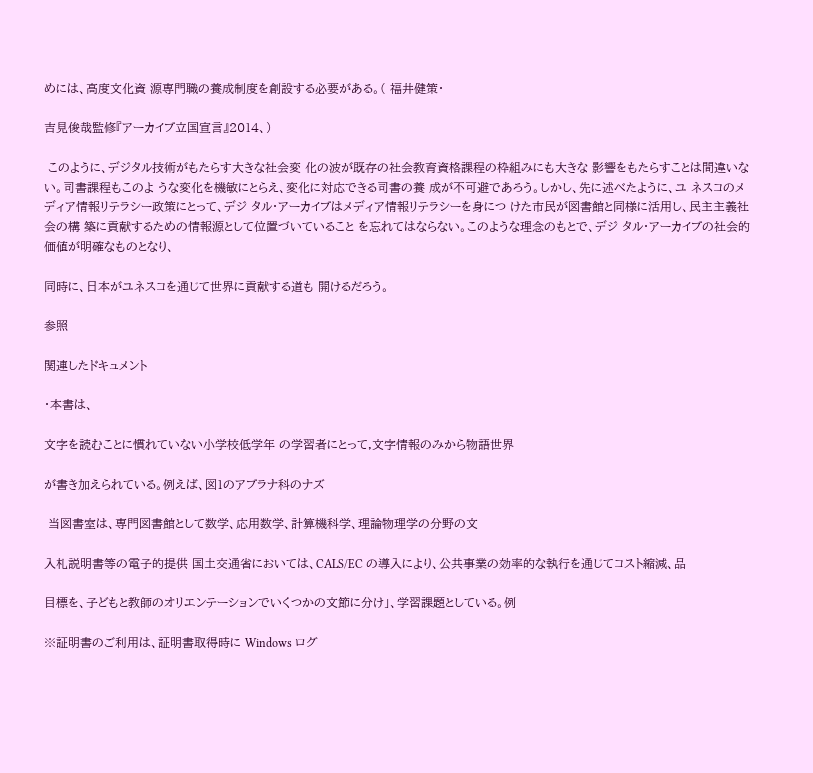めには、高度文化資 源専門職の養成制度を創設する必要がある。( 福井健策・

吉見俊哉監修『アーカイブ立国宣言』2014、)

 このように、デジタル技術がもたらす大きな社会変 化の波が既存の社会教育資格課程の枠組みにも大きな 影響をもたらすことは間違いない。司書課程もこのよ うな変化を機敏にとらえ、変化に対応できる司書の養 成が不可避であろう。しかし、先に述べたように、ユ ネスコのメディア情報リテラシー政策にとって、デジ タル・アーカイブはメディア情報リテラシーを身につ けた市民が図書館と同様に活用し、民主主義社会の構 築に貢献するための情報源として位置づいていること を忘れてはならない。このような理念のもとで、デジ タル・アーカイブの社会的価値が明確なものとなり、

同時に、日本がユネスコを通じて世界に貢献する道も 開けるだろう。

参照

関連したドキュメント

・本書は、

文字を読むことに慣れていない小学校低学年 の学習者にとって,文字情報のみから物語世界

が書き加えられている。例えば、図1のアブラナ科のナズ

 当図書室は、専門図書館として数学、応用数学、計算機科学、理論物理学の分野の文

入札説明書等の電子的提供 国土交通省においては、CALS/EC の導入により、公共事業の効率的な執行を通じてコスト縮減、品

目標を、子どもと教師のオリエンテーションでいくつかの文節に分け」、学習課題としている。例

※証明書のご利用は、証明書取得時に Windows ログ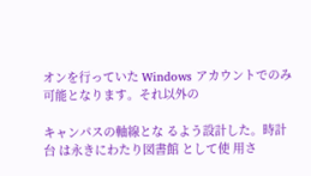オンを行っていた Windows アカウントでのみ 可能となります。それ以外の

キャンパスの軸線とな るよう設計した。時計台 は永きにわたり図書館 として使 用さ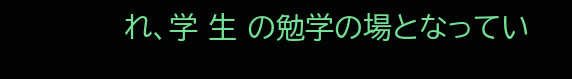れ、学 生 の勉学の場となってい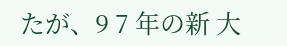たが、9 7 年の新 大